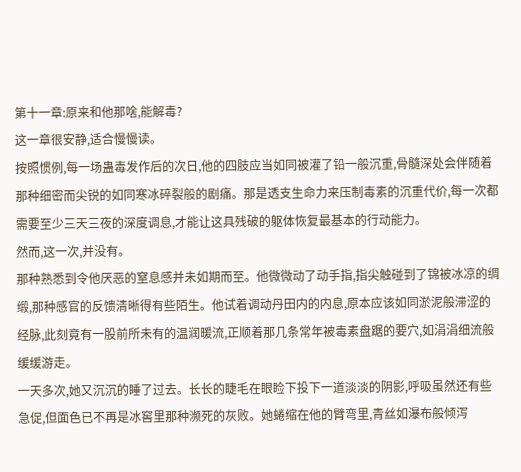第十一章:原来和他那啥,能解毒?
这一章很安静,适合慢慢读。
按照惯例,每一场蛊毒发作后的次日,他的四肢应当如同被灌了铅一般沉重,骨髓深处会伴随着那种细密而尖锐的如同寒冰碎裂般的剧痛。那是透支生命力来压制毒素的沉重代价,每一次都需要至少三天三夜的深度调息,才能让这具残破的躯体恢复最基本的行动能力。
然而,这一次,并没有。
那种熟悉到令他厌恶的窒息感并未如期而至。他微微动了动手指,指尖触碰到了锦被冰凉的绸缎,那种感官的反馈清晰得有些陌生。他试着调动丹田内的内息,原本应该如同淤泥般滞涩的经脉,此刻竟有一股前所未有的温润暖流,正顺着那几条常年被毒素盘踞的要穴,如涓涓细流般缓缓游走。
一天多次,她又沉沉的睡了过去。长长的睫毛在眼睑下投下一道淡淡的阴影,呼吸虽然还有些急促,但面色已不再是冰窖里那种濒死的灰败。她蜷缩在他的臂弯里,青丝如瀑布般倾泻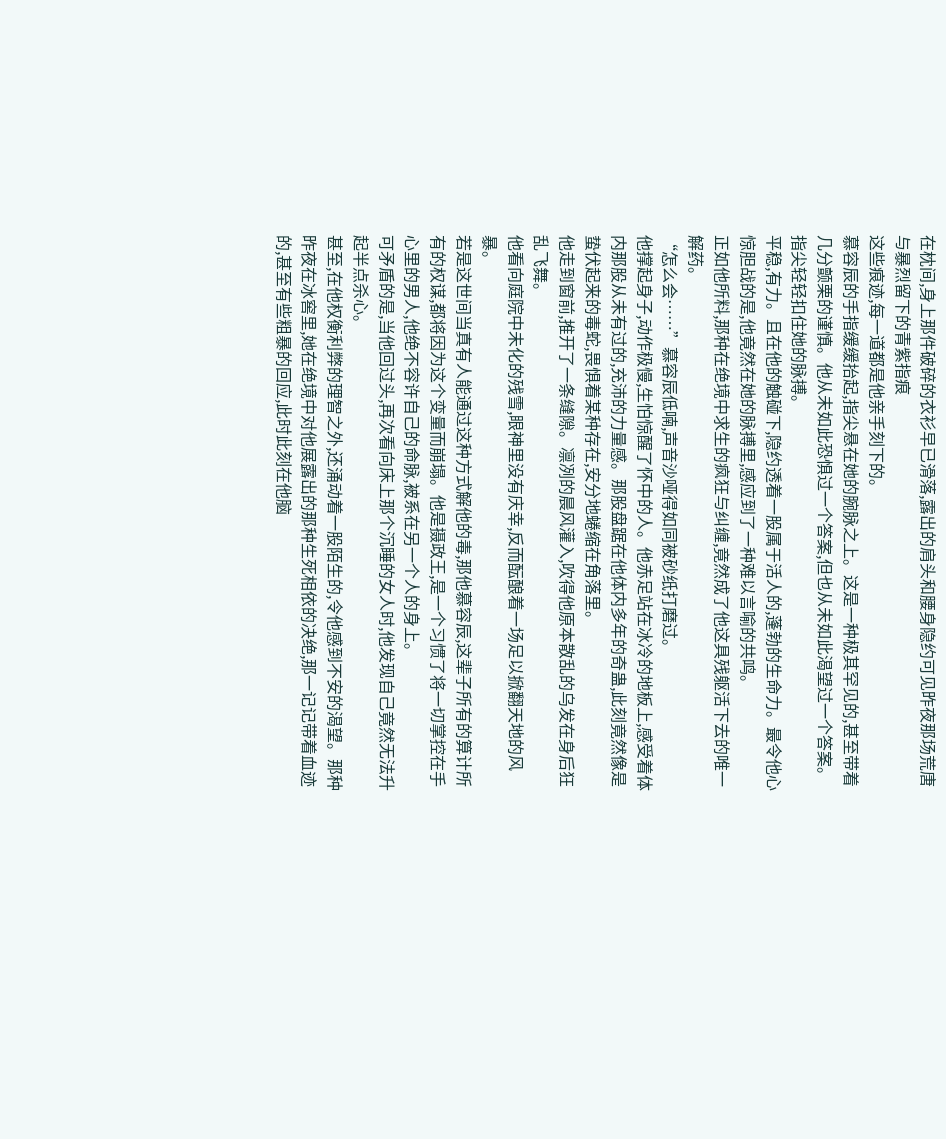在枕间,身上那件破碎的衣衫早已滑落,露出的肩头和腰身隐约可见昨夜那场荒唐与暴烈留下的青紫指痕
这些痕迹,每一道都是他亲手刻下的。
慕容辰的手指缓缓抬起,指尖悬在她的腕脉之上。这是一种极其罕见的,甚至带着几分颤栗的谨慎。他从未如此恐惧过一个答案,但也从未如此渴望过一个答案。
指尖轻轻扣住她的脉搏。
平稳,有力。且在他的触碰下,隐约透着一股属于活人的,蓬勃的生命力。最令他心惊胆战的是,他竟然在她的脉搏里,感应到了一种难以言喻的共鸣。
正如他所料,那种在绝境中求生的疯狂与纠缠,竟然成了他这具残躯活下去的唯一解药。
“怎么会……”慕容辰低喃,声音沙哑得如同被砂纸打磨过。
他撑起身子,动作极慢,生怕惊醒了怀中的人。他赤足站在冰冷的地板上,感受着体内那股从未有过的,充沛的力量感。那股盘踞在他体内多年的奇蛊,此刻竟然像是蛰伏起来的毒蛇,畏惧着某种存在,安分地蜷缩在角落里。
他走到窗前,推开了一条缝隙。凛冽的晨风灌入,吹得他原本散乱的乌发在身后狂乱飞舞。
他看向庭院中未化的残雪,眼神里没有庆幸,反而酝酿着一场足以掀翻天地的风暴。
若是这世间当真有人能通过这种方式解他的毒,那他慕容辰,这辈子所有的算计所有的权谋,都将因为这个变量而崩塌。他是摄政王,是一个习惯了将一切掌控在手心里的男人,他绝不容许自己的命脉,被系在另一个人的身上。
可矛盾的是,当他回过头,再次看向床上那个沉睡的女人时,他发现自己竟然无法升起半点杀心。
甚至,在他权衡利弊的理智之外,还涌动着一股陌生的,令他感到不安的渴望。那种昨夜在冰窖里,她在绝境中对他展露出的那种生死相依的决绝,那一记记带着血迹的,甚至有些粗暴的回应,此时此刻在他脑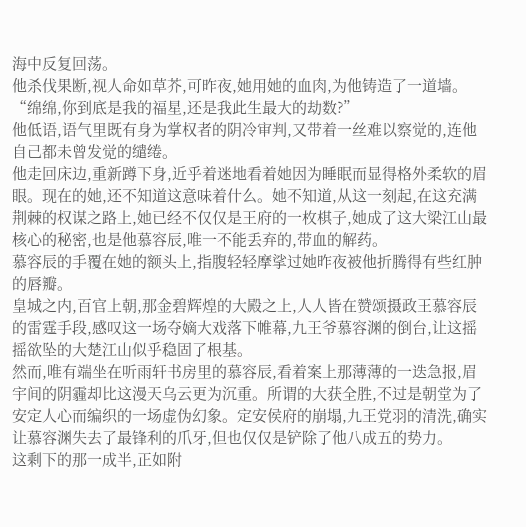海中反复回荡。
他杀伐果断,视人命如草芥,可昨夜,她用她的血肉,为他铸造了一道墙。
“绵绵,你到底是我的福星,还是我此生最大的劫数?”
他低语,语气里既有身为掌权者的阴冷审判,又带着一丝难以察觉的,连他自己都未曾发觉的缱绻。
他走回床边,重新蹲下身,近乎着迷地看着她因为睡眠而显得格外柔软的眉眼。现在的她,还不知道这意味着什么。她不知道,从这一刻起,在这充满荆棘的权谋之路上,她已经不仅仅是王府的一枚棋子,她成了这大梁江山最核心的秘密,也是他慕容辰,唯一不能丢弃的,带血的解药。
慕容辰的手覆在她的额头上,指腹轻轻摩挲过她昨夜被他折腾得有些红肿的唇瓣。
皇城之内,百官上朝,那金碧辉煌的大殿之上,人人皆在赞颂摄政王慕容辰的雷霆手段,感叹这一场夺嫡大戏落下帷幕,九王爷慕容渊的倒台,让这摇摇欲坠的大楚江山似乎稳固了根基。
然而,唯有端坐在听雨轩书房里的慕容辰,看着案上那薄薄的一迭急报,眉宇间的阴霾却比这漫天乌云更为沉重。所谓的大获全胜,不过是朝堂为了安定人心而编织的一场虚伪幻象。定安侯府的崩塌,九王党羽的清洗,确实让慕容渊失去了最锋利的爪牙,但也仅仅是铲除了他八成五的势力。
这剩下的那一成半,正如附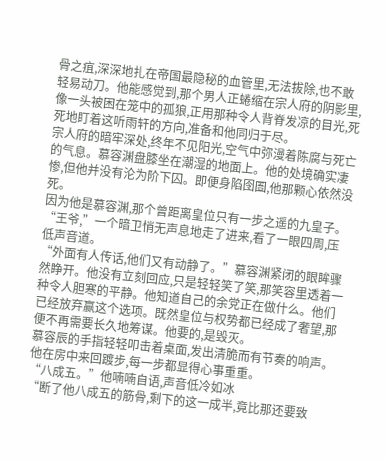骨之疽,深深地扎在帝国最隐秘的血管里,无法拔除,也不敢轻易动刀。他能感觉到,那个男人正蜷缩在宗人府的阴影里,像一头被困在笼中的孤狼,正用那种令人背脊发凉的目光,死死地盯着这听雨轩的方向,准备和他同归于尽。
宗人府的暗牢深处,终年不见阳光,空气中弥漫着陈腐与死亡的气息。慕容渊盘膝坐在潮湿的地面上。他的处境确实凄惨,但他并没有沦为阶下囚。即便身陷囹圄,他那颗心依然没死。
因为他是慕容渊,那个曾距离皇位只有一步之遥的九皇子。
“王爷,”一个暗卫悄无声息地走了进来,看了一眼四周,压低声音道。
“外面有人传话,他们又有动静了。”慕容渊紧闭的眼眸骤然睁开。他没有立刻回应,只是轻轻笑了笑,那笑容里透着一种令人胆寒的平静。他知道自己的余党正在做什么。他们已经放弃赢这个选项。既然皇位与权势都已经成了奢望,那便不再需要长久地筹谋。他要的,是毁灭。
慕容辰的手指轻轻叩击着桌面,发出清脆而有节奏的响声。他在房中来回踱步,每一步都显得心事重重。
“八成五。”他喃喃自语,声音低冷如冰
“断了他八成五的筋骨,剩下的这一成半,竟比那还要致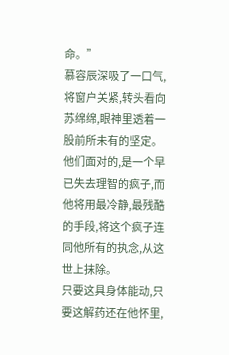命。”
慕容辰深吸了一口气,将窗户关紧,转头看向苏绵绵,眼神里透着一股前所未有的坚定。他们面对的,是一个早已失去理智的疯子,而他将用最冷静,最残酷的手段,将这个疯子连同他所有的执念,从这世上抹除。
只要这具身体能动,只要这解药还在他怀里,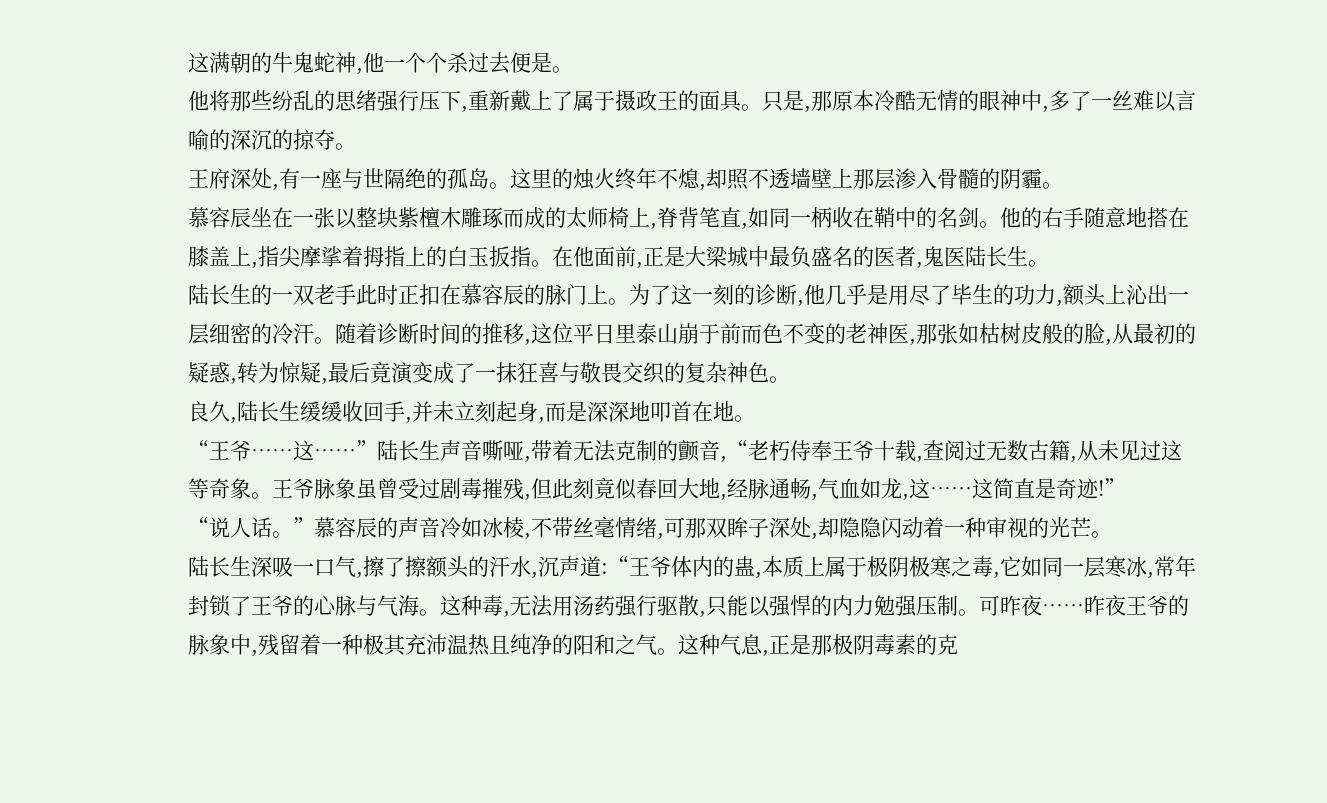这满朝的牛鬼蛇神,他一个个杀过去便是。
他将那些纷乱的思绪强行压下,重新戴上了属于摄政王的面具。只是,那原本冷酷无情的眼神中,多了一丝难以言喻的深沉的掠夺。
王府深处,有一座与世隔绝的孤岛。这里的烛火终年不熄,却照不透墙壁上那层渗入骨髓的阴霾。
慕容辰坐在一张以整块紫檀木雕琢而成的太师椅上,脊背笔直,如同一柄收在鞘中的名剑。他的右手随意地搭在膝盖上,指尖摩挲着拇指上的白玉扳指。在他面前,正是大梁城中最负盛名的医者,鬼医陆长生。
陆长生的一双老手此时正扣在慕容辰的脉门上。为了这一刻的诊断,他几乎是用尽了毕生的功力,额头上沁出一层细密的冷汗。随着诊断时间的推移,这位平日里泰山崩于前而色不变的老神医,那张如枯树皮般的脸,从最初的疑惑,转为惊疑,最后竟演变成了一抹狂喜与敬畏交织的复杂神色。
良久,陆长生缓缓收回手,并未立刻起身,而是深深地叩首在地。
“王爷……这……”陆长生声音嘶哑,带着无法克制的颤音,“老朽侍奉王爷十载,查阅过无数古籍,从未见过这等奇象。王爷脉象虽曾受过剧毒摧残,但此刻竟似春回大地,经脉通畅,气血如龙,这……这简直是奇迹!”
“说人话。”慕容辰的声音冷如冰棱,不带丝毫情绪,可那双眸子深处,却隐隐闪动着一种审视的光芒。
陆长生深吸一口气,擦了擦额头的汗水,沉声道:“王爷体内的蛊,本质上属于极阴极寒之毒,它如同一层寒冰,常年封锁了王爷的心脉与气海。这种毒,无法用汤药强行驱散,只能以强悍的内力勉强压制。可昨夜……昨夜王爷的脉象中,残留着一种极其充沛温热且纯净的阳和之气。这种气息,正是那极阴毒素的克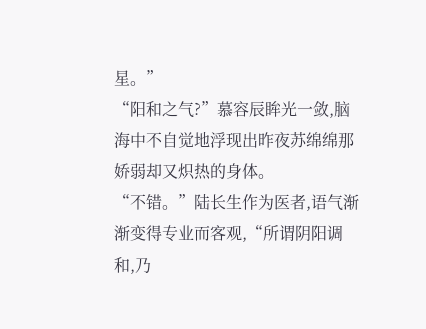星。”
“阳和之气?”慕容辰眸光一敛,脑海中不自觉地浮现出昨夜苏绵绵那娇弱却又炽热的身体。
“不错。”陆长生作为医者,语气渐渐变得专业而客观,“所谓阴阳调和,乃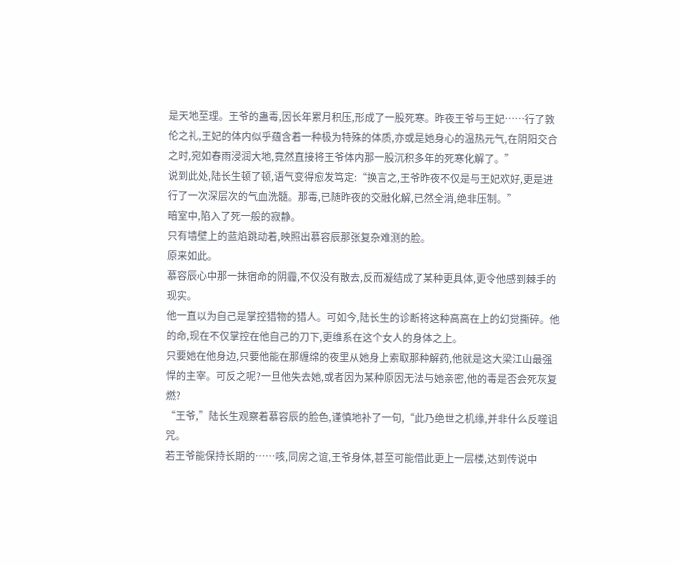是天地至理。王爷的蛊毒,因长年累月积压,形成了一股死寒。昨夜王爷与王妃……行了敦伦之礼,王妃的体内似乎蕴含着一种极为特殊的体质,亦或是她身心的温热元气,在阴阳交合之时,宛如春雨浸润大地,竟然直接将王爷体内那一股沉积多年的死寒化解了。”
说到此处,陆长生顿了顿,语气变得愈发笃定:“换言之,王爷昨夜不仅是与王妃欢好,更是进行了一次深层次的气血洗髓。那毒,已随昨夜的交融化解,已然全消,绝非压制。”
暗室中,陷入了死一般的寂静。
只有墙壁上的蓝焰跳动着,映照出慕容辰那张复杂难测的脸。
原来如此。
慕容辰心中那一抹宿命的阴霾,不仅没有散去,反而凝结成了某种更具体,更令他感到棘手的现实。
他一直以为自己是掌控猎物的猎人。可如今,陆长生的诊断将这种高高在上的幻觉撕碎。他的命,现在不仅掌控在他自己的刀下,更维系在这个女人的身体之上。
只要她在他身边,只要他能在那缠绵的夜里从她身上索取那种解药,他就是这大梁江山最强悍的主宰。可反之呢?一旦他失去她,或者因为某种原因无法与她亲密,他的毒是否会死灰复燃?
“王爷,”陆长生观察着慕容辰的脸色,谨慎地补了一句,“此乃绝世之机缘,并非什么反噬诅咒。
若王爷能保持长期的……咳,同房之谊,王爷身体,甚至可能借此更上一层楼,达到传说中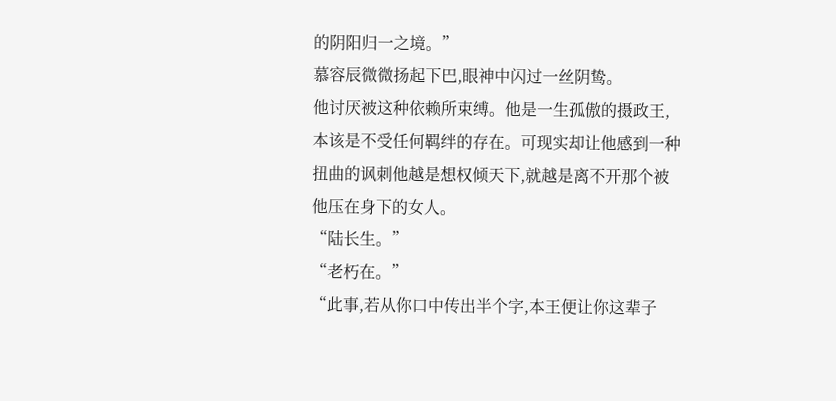的阴阳归一之境。”
慕容辰微微扬起下巴,眼神中闪过一丝阴鸷。
他讨厌被这种依赖所束缚。他是一生孤傲的摄政王,本该是不受任何羁绊的存在。可现实却让他感到一种扭曲的讽刺他越是想权倾天下,就越是离不开那个被他压在身下的女人。
“陆长生。”
“老朽在。”
“此事,若从你口中传出半个字,本王便让你这辈子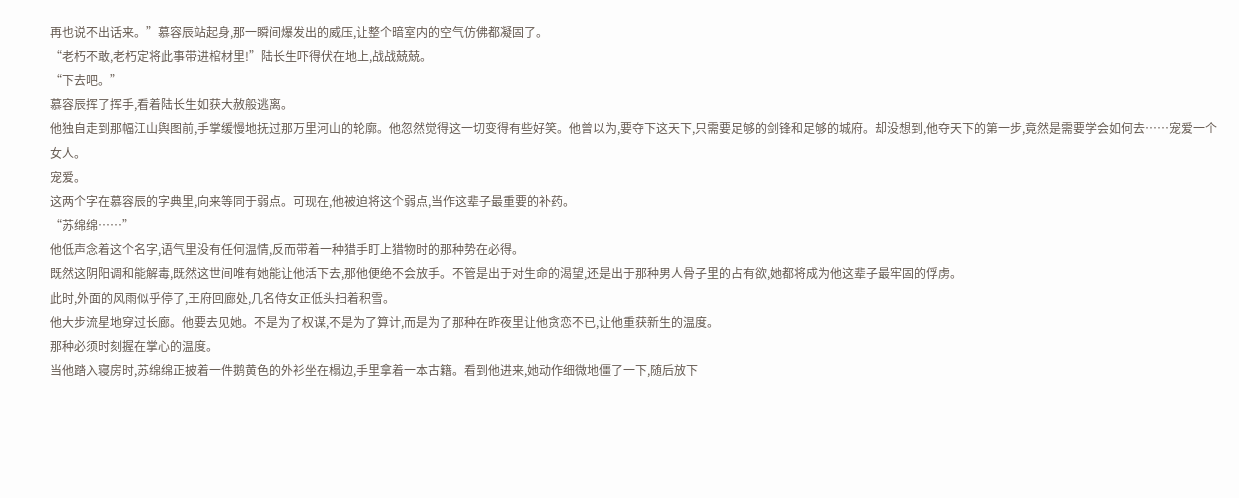再也说不出话来。”慕容辰站起身,那一瞬间爆发出的威压,让整个暗室内的空气仿佛都凝固了。
“老朽不敢,老朽定将此事带进棺材里!”陆长生吓得伏在地上,战战兢兢。
“下去吧。”
慕容辰挥了挥手,看着陆长生如获大赦般逃离。
他独自走到那幅江山舆图前,手掌缓慢地抚过那万里河山的轮廓。他忽然觉得这一切变得有些好笑。他曾以为,要夺下这天下,只需要足够的剑锋和足够的城府。却没想到,他夺天下的第一步,竟然是需要学会如何去……宠爱一个女人。
宠爱。
这两个字在慕容辰的字典里,向来等同于弱点。可现在,他被迫将这个弱点,当作这辈子最重要的补药。
“苏绵绵……”
他低声念着这个名字,语气里没有任何温情,反而带着一种猎手盯上猎物时的那种势在必得。
既然这阴阳调和能解毒,既然这世间唯有她能让他活下去,那他便绝不会放手。不管是出于对生命的渴望,还是出于那种男人骨子里的占有欲,她都将成为他这辈子最牢固的俘虏。
此时,外面的风雨似乎停了,王府回廊处,几名侍女正低头扫着积雪。
他大步流星地穿过长廊。他要去见她。不是为了权谋,不是为了算计,而是为了那种在昨夜里让他贪恋不已,让他重获新生的温度。
那种必须时刻握在掌心的温度。
当他踏入寝房时,苏绵绵正披着一件鹅黄色的外衫坐在榻边,手里拿着一本古籍。看到他进来,她动作细微地僵了一下,随后放下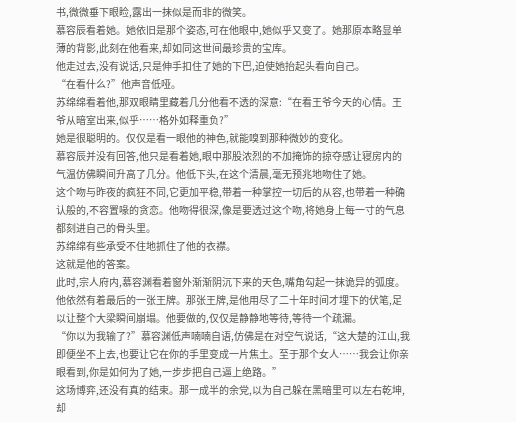书,微微垂下眼睑,露出一抹似是而非的微笑。
慕容辰看着她。她依旧是那个姿态,可在他眼中,她似乎又变了。她那原本略显单薄的背影,此刻在他看来,却如同这世间最珍贵的宝库。
他走过去,没有说话,只是伸手扣住了她的下巴,迫使她抬起头看向自己。
“在看什么?”他声音低哑。
苏绵绵看着他,那双眼睛里藏着几分他看不透的深意:“在看王爷今天的心情。王爷从暗室出来,似乎……格外如释重负?”
她是很聪明的。仅仅是看一眼他的神色,就能嗅到那种微妙的变化。
慕容辰并没有回答,他只是看着她,眼中那股浓烈的不加掩饰的掠夺感让寝房内的气温仿佛瞬间升高了几分。他低下头,在这个清晨,毫无预兆地吻住了她。
这个吻与昨夜的疯狂不同,它更加平稳,带着一种掌控一切后的从容,也带着一种确认般的,不容置喙的贪恋。他吻得很深,像是要透过这个吻,将她身上每一寸的气息都刻进自己的骨头里。
苏绵绵有些承受不住地抓住了他的衣襟。
这就是他的答案。
此时,宗人府内,慕容渊看着窗外渐渐阴沉下来的天色,嘴角勾起一抹诡异的弧度。他依然有着最后的一张王牌。那张王牌,是他用尽了二十年时间才埋下的伏笔,足以让整个大梁瞬间崩塌。他要做的,仅仅是静静地等待,等待一个疏漏。
“你以为我输了?”慕容渊低声喃喃自语,仿佛是在对空气说话,“这大楚的江山,我即便坐不上去,也要让它在你的手里变成一片焦土。至于那个女人……我会让你亲眼看到,你是如何为了她,一步步把自己逼上绝路。”
这场博弈,还没有真的结束。那一成半的余党,以为自己躲在黑暗里可以左右乾坤,却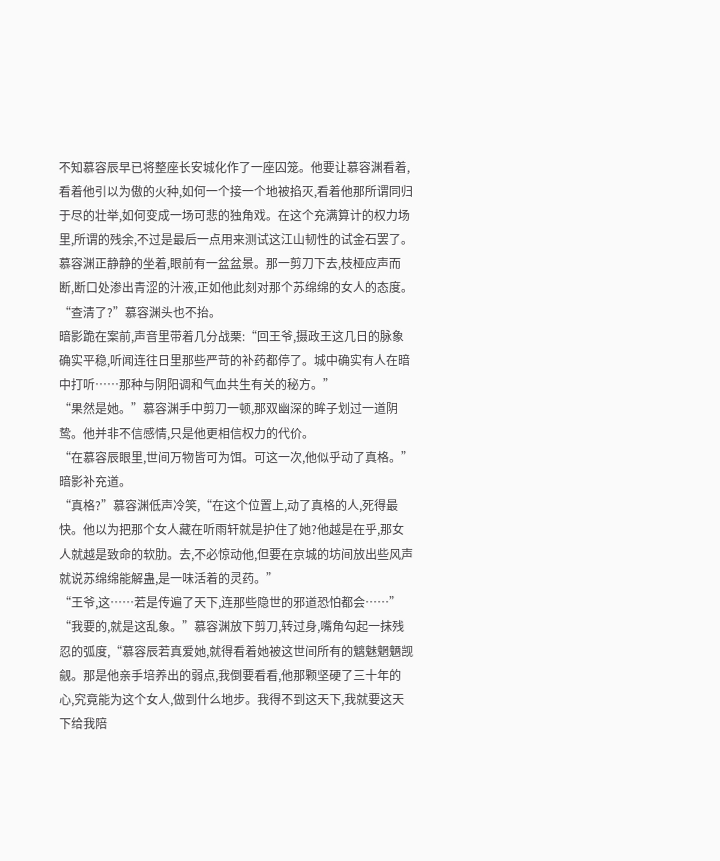不知慕容辰早已将整座长安城化作了一座囚笼。他要让慕容渊看着,看着他引以为傲的火种,如何一个接一个地被掐灭,看着他那所谓同归于尽的壮举,如何变成一场可悲的独角戏。在这个充满算计的权力场里,所谓的残余,不过是最后一点用来测试这江山韧性的试金石罢了。
慕容渊正静静的坐着,眼前有一盆盆景。那一剪刀下去,枝桠应声而断,断口处渗出青涩的汁液,正如他此刻对那个苏绵绵的女人的态度。
“查清了?”慕容渊头也不抬。
暗影跪在案前,声音里带着几分战栗:“回王爷,摄政王这几日的脉象确实平稳,听闻连往日里那些严苛的补药都停了。城中确实有人在暗中打听……那种与阴阳调和气血共生有关的秘方。”
“果然是她。”慕容渊手中剪刀一顿,那双幽深的眸子划过一道阴鸷。他并非不信感情,只是他更相信权力的代价。
“在慕容辰眼里,世间万物皆可为饵。可这一次,他似乎动了真格。”暗影补充道。
“真格?”慕容渊低声冷笑,“在这个位置上,动了真格的人,死得最快。他以为把那个女人藏在听雨轩就是护住了她?他越是在乎,那女人就越是致命的软肋。去,不必惊动他,但要在京城的坊间放出些风声就说苏绵绵能解蛊,是一味活着的灵药。”
“王爷,这……若是传遍了天下,连那些隐世的邪道恐怕都会……”
“我要的,就是这乱象。”慕容渊放下剪刀,转过身,嘴角勾起一抹残忍的弧度,“慕容辰若真爱她,就得看着她被这世间所有的魑魅魍魉觊觎。那是他亲手培养出的弱点,我倒要看看,他那颗坚硬了三十年的心,究竟能为这个女人,做到什么地步。我得不到这天下,我就要这天下给我陪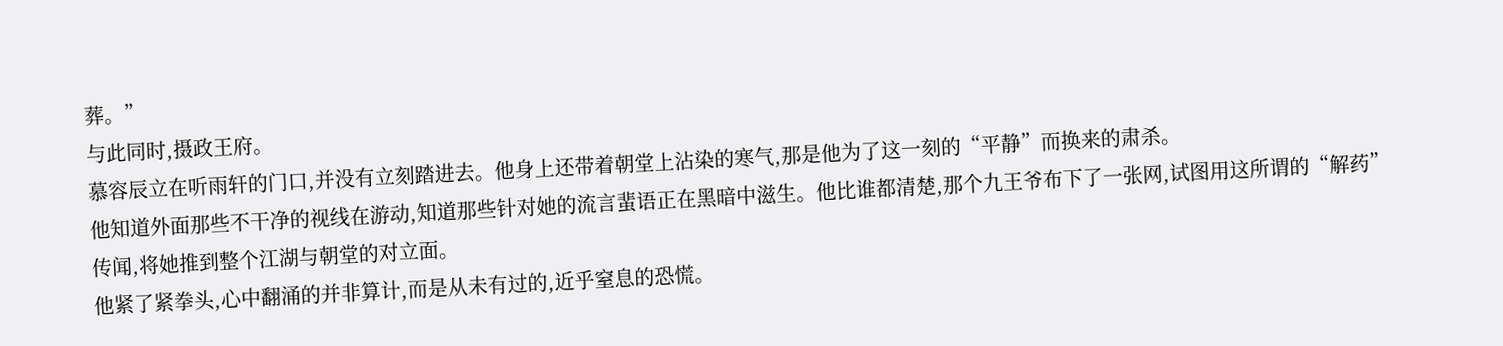葬。”
与此同时,摄政王府。
慕容辰立在听雨轩的门口,并没有立刻踏进去。他身上还带着朝堂上沾染的寒气,那是他为了这一刻的“平静”而换来的肃杀。
他知道外面那些不干净的视线在游动,知道那些针对她的流言蜚语正在黑暗中滋生。他比谁都清楚,那个九王爷布下了一张网,试图用这所谓的“解药”传闻,将她推到整个江湖与朝堂的对立面。
他紧了紧拳头,心中翻涌的并非算计,而是从未有过的,近乎窒息的恐慌。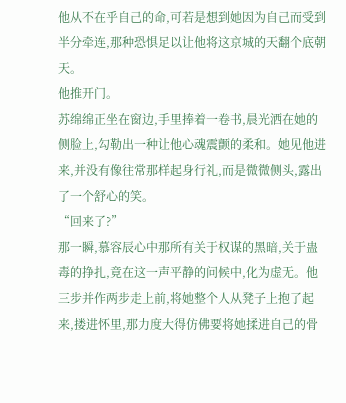他从不在乎自己的命,可若是想到她因为自己而受到半分牵连,那种恐惧足以让他将这京城的天翻个底朝天。
他推开门。
苏绵绵正坐在窗边,手里捧着一卷书,晨光洒在她的侧脸上,勾勒出一种让他心魂震颤的柔和。她见他进来,并没有像往常那样起身行礼,而是微微侧头,露出了一个舒心的笑。
“回来了?”
那一瞬,慕容辰心中那所有关于权谋的黑暗,关于蛊毒的挣扎,竟在这一声平静的问候中,化为虚无。他三步并作两步走上前,将她整个人从凳子上抱了起来,搂进怀里,那力度大得仿佛要将她揉进自己的骨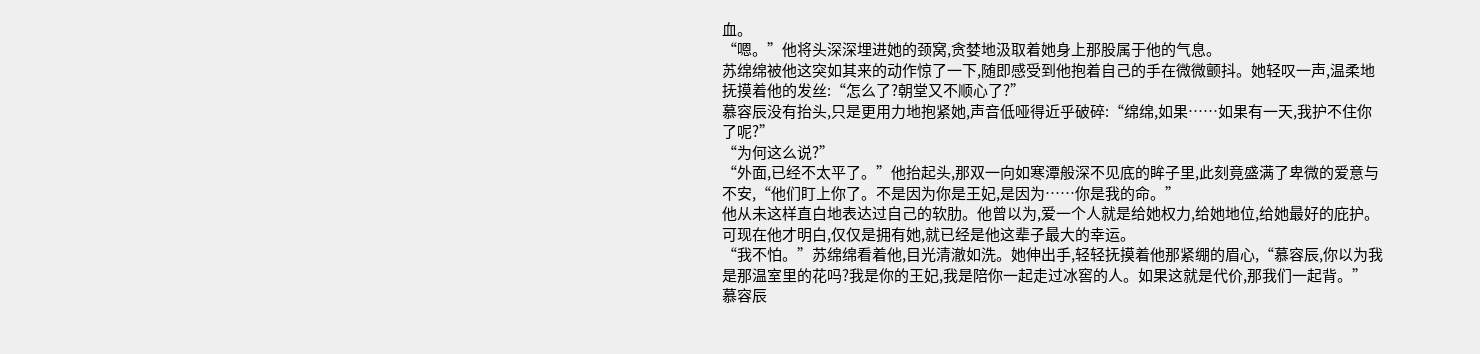血。
“嗯。”他将头深深埋进她的颈窝,贪婪地汲取着她身上那股属于他的气息。
苏绵绵被他这突如其来的动作惊了一下,随即感受到他抱着自己的手在微微颤抖。她轻叹一声,温柔地抚摸着他的发丝:“怎么了?朝堂又不顺心了?”
慕容辰没有抬头,只是更用力地抱紧她,声音低哑得近乎破碎:“绵绵,如果……如果有一天,我护不住你了呢?”
“为何这么说?”
“外面,已经不太平了。”他抬起头,那双一向如寒潭般深不见底的眸子里,此刻竟盛满了卑微的爱意与不安,“他们盯上你了。不是因为你是王妃,是因为……你是我的命。”
他从未这样直白地表达过自己的软肋。他曾以为,爱一个人就是给她权力,给她地位,给她最好的庇护。可现在他才明白,仅仅是拥有她,就已经是他这辈子最大的幸运。
“我不怕。”苏绵绵看着他,目光清澈如洗。她伸出手,轻轻抚摸着他那紧绷的眉心,“慕容辰,你以为我是那温室里的花吗?我是你的王妃,我是陪你一起走过冰窖的人。如果这就是代价,那我们一起背。”
慕容辰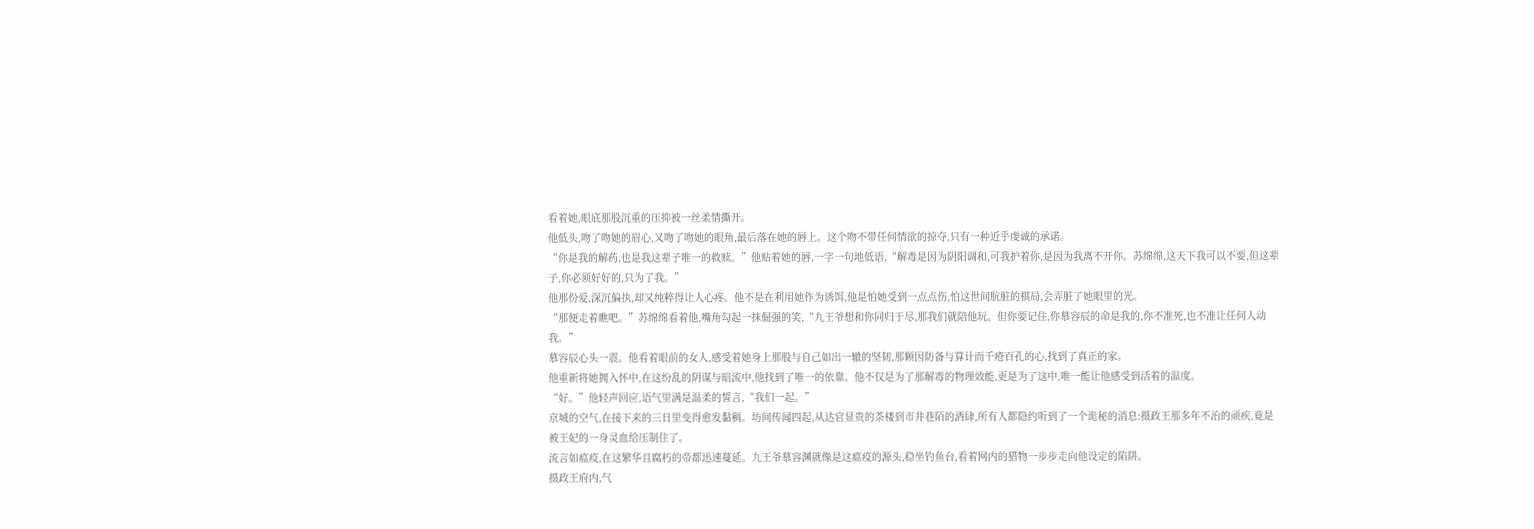看着她,眼底那股沉重的压抑被一丝柔情撕开。
他低头,吻了吻她的眉心,又吻了吻她的眼角,最后落在她的唇上。这个吻不带任何情欲的掠夺,只有一种近乎虔诚的承诺。
“你是我的解药,也是我这辈子唯一的救赎。”他贴着她的唇,一字一句地低语,“解毒是因为阴阳调和,可我护着你,是因为我离不开你。苏绵绵,这天下我可以不要,但这辈子,你必须好好的,只为了我。”
他那份爱,深沉偏执,却又纯粹得让人心疼。他不是在利用她作为诱饵,他是怕她受到一点点伤,怕这世间肮脏的棋局,会弄脏了她眼里的光。
“那便走着瞧吧。”苏绵绵看着他,嘴角勾起一抹倔强的笑,“九王爷想和你同归于尽,那我们就陪他玩。但你要记住,你慕容辰的命是我的,你不准死,也不准让任何人动我。”
慕容辰心头一震。他看着眼前的女人,感受着她身上那股与自己如出一辙的坚韧,那颗因防备与算计而千疮百孔的心,找到了真正的家。
他重新将她拥入怀中,在这纷乱的阴谋与暗流中,他找到了唯一的依靠。他不仅是为了那解毒的物理效能,更是为了这中,唯一能让他感受到活着的温度。
“好。”他轻声回应,语气里满是温柔的誓言,“我们一起。”
京城的空气,在接下来的三日里变得愈发黏稠。坊间传闻四起,从达官显贵的茶楼到市井巷陌的酒肆,所有人都隐约听到了一个诡秘的消息:摄政王那多年不治的顽疾,竟是被王妃的一身灵血给压制住了。
流言如瘟疫,在这繁华且腐朽的帝都迅速蔓延。九王爷慕容渊就像是这瘟疫的源头,稳坐钓鱼台,看着网内的猎物一步步走向他设定的陷阱。
摄政王府内,气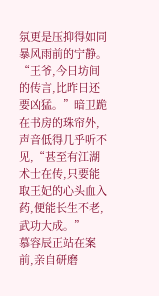氛更是压抑得如同暴风雨前的宁静。
“王爷,今日坊间的传言,比昨日还要凶猛。”暗卫跪在书房的珠帘外,声音低得几乎听不见,“甚至有江湖术士在传,只要能取王妃的心头血入药,便能长生不老,武功大成。”
慕容辰正站在案前,亲自研磨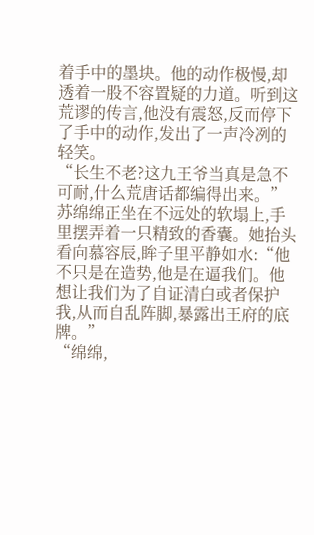着手中的墨块。他的动作极慢,却透着一股不容置疑的力道。听到这荒谬的传言,他没有震怒,反而停下了手中的动作,发出了一声冷冽的轻笑。
“长生不老?这九王爷当真是急不可耐,什么荒唐话都编得出来。”
苏绵绵正坐在不远处的软塌上,手里摆弄着一只精致的香囊。她抬头看向慕容辰,眸子里平静如水:“他不只是在造势,他是在逼我们。他想让我们为了自证清白或者保护我,从而自乱阵脚,暴露出王府的底牌。”
“绵绵,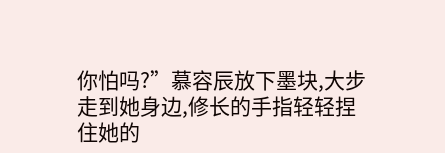你怕吗?”慕容辰放下墨块,大步走到她身边,修长的手指轻轻捏住她的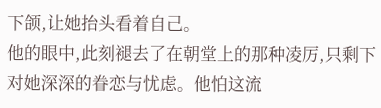下颌,让她抬头看着自己。
他的眼中,此刻褪去了在朝堂上的那种凌厉,只剩下对她深深的眷恋与忧虑。他怕这流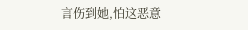言伤到她,怕这恶意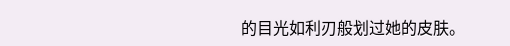的目光如利刃般划过她的皮肤。